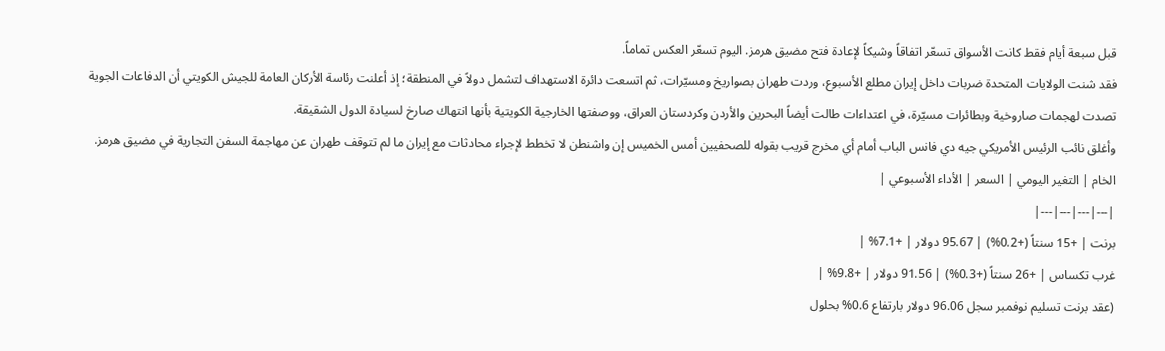قبل سبعة أيام فقط كانت الأسواق تسعّر اتفاقاً وشيكاً لإعادة فتح مضيق هرمز. اليوم تسعّر العكس تماماً.
فقد شنت الولايات المتحدة ضربات داخل إيران مطلع الأسبوع، وردت طهران بصواريخ ومسيّرات، ثم اتسعت دائرة الاستهداف لتشمل دولاً في المنطقة؛ إذ أعلنت رئاسة الأركان العامة للجيش الكويتي أن الدفاعات الجوية تصدت لهجمات صاروخية وبطائرات مسيّرة، في اعتداءات طالت أيضاً البحرين والأردن وكردستان العراق، ووصفتها الخارجية الكويتية بأنها انتهاك صارخ لسيادة الدول الشقيقة.
وأغلق نائب الرئيس الأمريكي جيه دي فانس الباب أمام أي مخرج قريب بقوله للصحفيين أمس الخميس إن واشنطن لا تخطط لإجراء محادثات مع إيران ما لم تتوقف طهران عن مهاجمة السفن التجارية في مضيق هرمز.
الخام | التغير اليومي | السعر | الأداء الأسبوعي |
|---|---|---|---|
برنت | +15 سنتاً (+0.2%) | 95.67 دولار | +7.1% |
غرب تكساس | +26 سنتاً (+0.3%) | 91.56 دولار | +9.8% |
(عقد برنت تسليم نوفمبر سجل 96.06 دولار بارتفاع 0.6% بحلول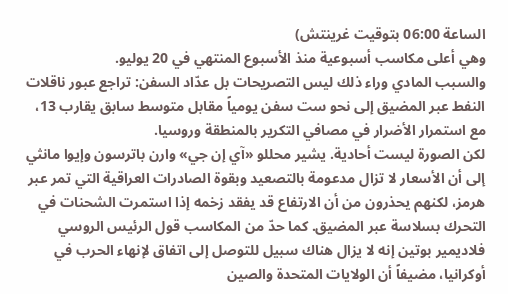الساعة 06:00 بتوقيت غرينتش)
وهي أعلى مكاسب أسبوعية منذ الأسبوع المنتهي في 20 يوليو.
والسبب المادي وراء ذلك ليس التصريحات بل عدّاد السفن: تراجع عبور ناقلات النفط عبر المضيق إلى نحو ست سفن يومياً مقابل متوسط سابق يقارب 13، مع استمرار الأضرار في مصافي التكرير بالمنطقة وروسيا.
لكن الصورة ليست أحادية. يشير محللو «آي إن جي» وارن باترسون وإيوا مانثي إلى أن الأسعار لا تزال مدعومة بالتصعيد وبقوة الصادرات العراقية التي تمر عبر هرمز، لكنهم يحذرون من أن الارتفاع قد يفقد زخمه إذا استمرت الشحنات في التحرك بسلاسة عبر المضيق. كما حدّ من المكاسب قول الرئيس الروسي فلاديمير بوتين إنه لا يزال هناك سبيل للتوصل إلى اتفاق لإنهاء الحرب في أوكرانيا، مضيفاً أن الولايات المتحدة والصين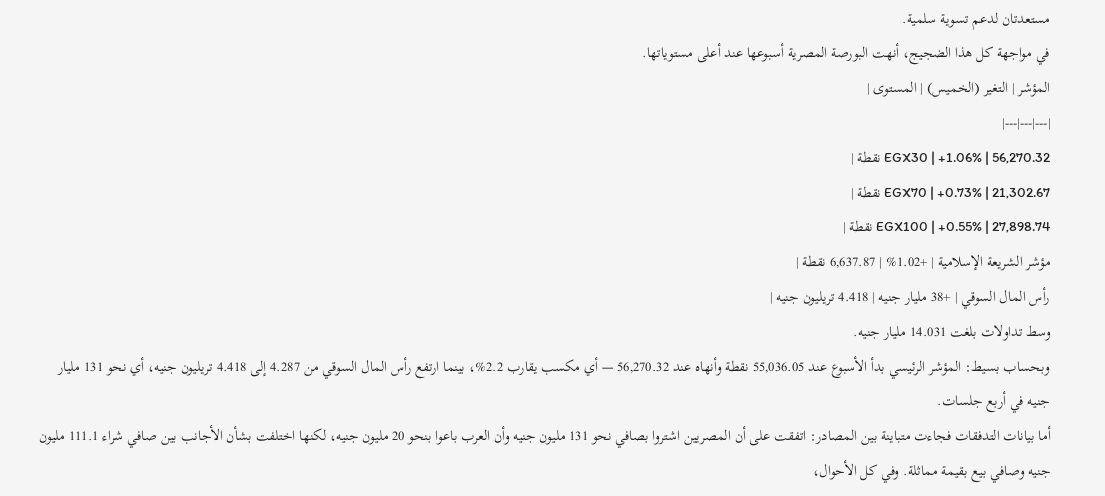مستعدتان لدعم تسوية سلمية.
في مواجهة كل هذا الضجيج، أنهت البورصة المصرية أسبوعها عند أعلى مستوياتها.
المؤشر | التغير (الخميس) | المستوى |
|---|---|---|
EGX30 | +1.06% | 56,270.32 نقطة |
EGX70 | +0.73% | 21,302.67 نقطة |
EGX100 | +0.55% | 27,898.74 نقطة |
مؤشر الشريعة الإسلامية | +1.02% | 6,637.87 نقطة |
رأس المال السوقي | +38 مليار جنيه | 4.418 تريليون جنيه |
وسط تداولات بلغت 14.031 مليار جنيه.
وبحساب بسيط: المؤشر الرئيسي بدأ الأسبوع عند 55,036.05 نقطة وأنهاه عند 56,270.32 — أي مكسب يقارب 2.2%، بينما ارتفع رأس المال السوقي من 4.287 إلى 4.418 تريليون جنيه، أي نحو 131 مليار جنيه في أربع جلسات.
أما بيانات التدفقات فجاءت متباينة بين المصادر: اتفقت على أن المصريين اشتروا بصافي نحو 131 مليون جنيه وأن العرب باعوا بنحو 20 مليون جنيه، لكنها اختلفت بشأن الأجانب بين صافي شراء 111.1 مليون جنيه وصافي بيع بقيمة مماثلة. وفي كل الأحوال،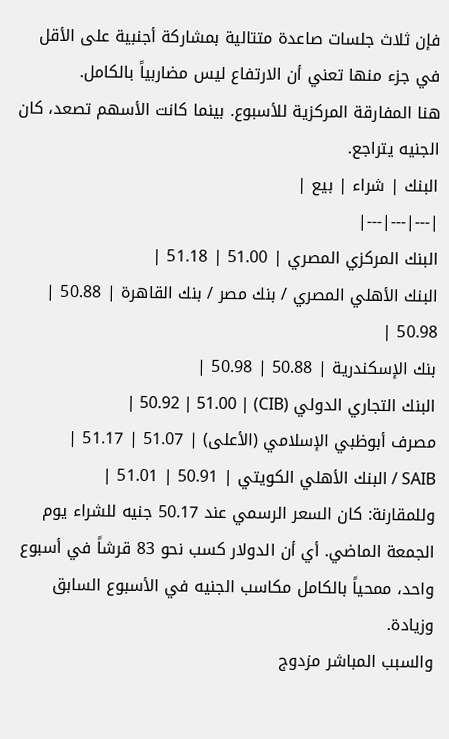فإن ثلاث جلسات صاعدة متتالية بمشاركة أجنبية على الأقل في جزء منها تعني أن الارتفاع ليس مضاربياً بالكامل.
هنا المفارقة المركزية للأسبوع. بينما كانت الأسهم تصعد، كان الجنيه يتراجع.
البنك | شراء | بيع |
|---|---|---|
البنك المركزي المصري | 51.00 | 51.18 |
البنك الأهلي المصري / بنك مصر / بنك القاهرة | 50.88 | 50.98 |
بنك الإسكندرية | 50.88 | 50.98 |
البنك التجاري الدولي (CIB) | 50.92 | 51.00 |
مصرف أبوظبي الإسلامي (الأعلى) | 51.07 | 51.17 |
SAIB / البنك الأهلي الكويتي | 50.91 | 51.01 |
وللمقارنة: كان السعر الرسمي عند 50.17 جنيه للشراء يوم الجمعة الماضي. أي أن الدولار كسب نحو 83 قرشاً في أسبوع واحد، ممحياً بالكامل مكاسب الجنيه في الأسبوع السابق وزيادة.
والسبب المباشر مزدوج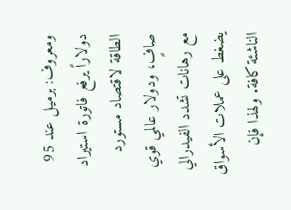ومعروف: برميل عند 95 دولاراً يرفع فاتورة استيراد الطاقة لاقتصاد مستورد صافٍ، ودولار عالمي قوي مع رهانات تشدد الفيدرالي يضغط على عملات الأسواق الناشئة كافة. ولهذا فإن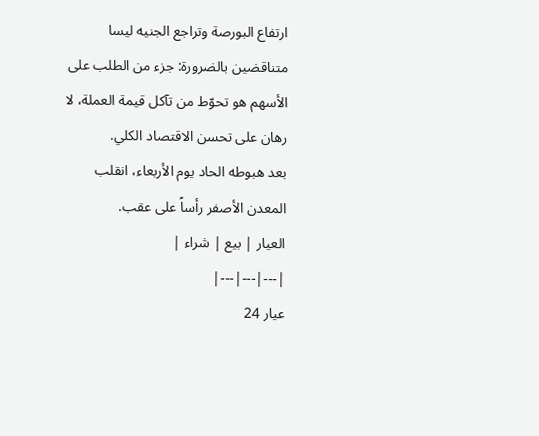ارتفاع البورصة وتراجع الجنيه ليسا متناقضين بالضرورة: جزء من الطلب على الأسهم هو تحوّط من تآكل قيمة العملة، لا رهان على تحسن الاقتصاد الكلي.
بعد هبوطه الحاد يوم الأربعاء، انقلب المعدن الأصفر رأساً على عقب.
العيار | بيع | شراء |
|---|---|---|
عيار 24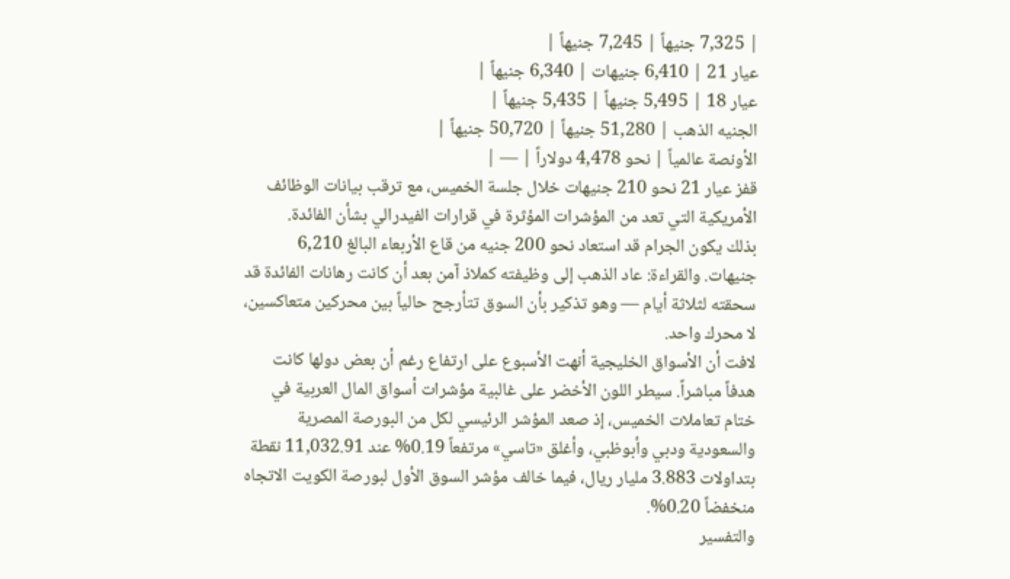| 7,325 جنيهاً | 7,245 جنيهاً |
عيار 21 | 6,410 جنيهات | 6,340 جنيهاً |
عيار 18 | 5,495 جنيهاً | 5,435 جنيهاً |
الجنيه الذهب | 51,280 جنيهاً | 50,720 جنيهاً |
الأونصة عالمياً | نحو 4,478 دولاراً | — |
قفز عيار 21 نحو 210 جنيهات خلال جلسة الخميس، مع ترقب بيانات الوظائف الأمريكية التي تعد من المؤشرات المؤثرة في قرارات الفيدرالي بشأن الفائدة.
بذلك يكون الجرام قد استعاد نحو 200 جنيه من قاع الأربعاء البالغ 6,210 جنيهات. والقراءة: عاد الذهب إلى وظيفته كملاذ آمن بعد أن كانت رهانات الفائدة قد سحقته لثلاثة أيام — وهو تذكير بأن السوق تتأرجح حالياً بين محركين متعاكسين، لا محرك واحد.
لافت أن الأسواق الخليجية أنهت الأسبوع على ارتفاع رغم أن بعض دولها كانت هدفاً مباشراً. سيطر اللون الأخضر على غالبية مؤشرات أسواق المال العربية في ختام تعاملات الخميس، إذ صعد المؤشر الرئيسي لكل من البورصة المصرية والسعودية ودبي وأبوظبي، وأغلق «تاسي» مرتفعاً 0.19% عند 11,032.91 نقطة بتداولات 3.883 مليار ريال، فيما خالف مؤشر السوق الأول لبورصة الكويت الاتجاه منخفضاً 0.20%.
والتفسير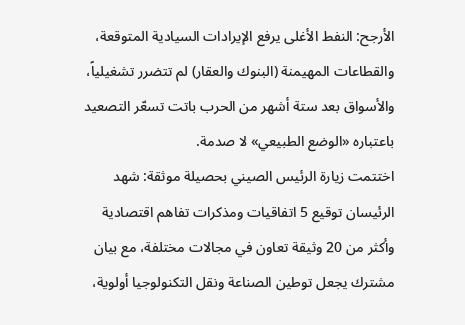الأرجح: النفط الأغلى يرفع الإيرادات السيادية المتوقعة، والقطاعات المهيمنة (البنوك والعقار) لم تتضرر تشغيلياً، والأسواق بعد ستة أشهر من الحرب باتت تسعّر التصعيد باعتباره «الوضع الطبيعي» لا صدمة.
اختتمت زيارة الرئيس الصيني بحصيلة موثقة: شهد الرئيسان توقيع 5 اتفاقيات ومذكرات تفاهم اقتصادية وأكثر من 20 وثيقة تعاون في مجالات مختلفة، مع بيان مشترك يجعل توطين الصناعة ونقل التكنولوجيا أولوية،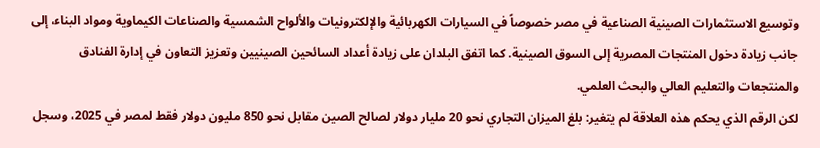وتوسيع الاستثمارات الصينية الصناعية في مصر خصوصاً في السيارات الكهربائية والإلكترونيات والألواح الشمسية والصناعات الكيماوية ومواد البناء، إلى جانب زيادة دخول المنتجات المصرية إلى السوق الصينية. كما اتفق البلدان على زيادة أعداد السائحين الصينيين وتعزيز التعاون في إدارة الفنادق والمنتجعات والتعليم العالي والبحث العلمي.
لكن الرقم الذي يحكم هذه العلاقة لم يتغير: بلغ الميزان التجاري نحو 20 مليار دولار لصالح الصين مقابل نحو 850 مليون دولار فقط لمصر في 2025، وسجل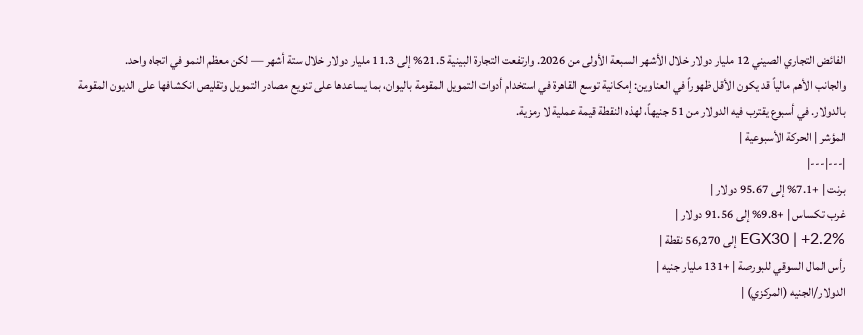الفائض التجاري الصيني 12 مليار دولار خلال الأشهر السبعة الأولى من 2026. وارتفعت التجارة البينية 21.5% إلى 11.3 مليار دولار خلال ستة أشهر — لكن معظم النمو في اتجاه واحد.
والجانب الأهم مالياً قد يكون الأقل ظهوراً في العناوين: إمكانية توسع القاهرة في استخدام أدوات التمويل المقومة باليوان، بما يساعدها على تنويع مصادر التمويل وتقليص انكشافها على الديون المقومة بالدولار. في أسبوع يقترب فيه الدولار من 51 جنيهاً، لهذه النقطة قيمة عملية لا رمزية.
المؤشر | الحركة الأسبوعية |
|---|---|
برنت | +7.1% إلى 95.67 دولار |
غرب تكساس | +9.8% إلى 91.56 دولار |
EGX30 | +2.2% إلى 56,270 نقطة |
رأس المال السوقي للبورصة | +131 مليار جنيه |
الدولار/الجنيه (المركزي) |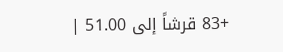+83 قرشاً إلى 51.00 |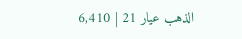الذهب عيار 21 | 6,410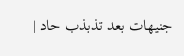جنيهات بعد تذبذب حاد |